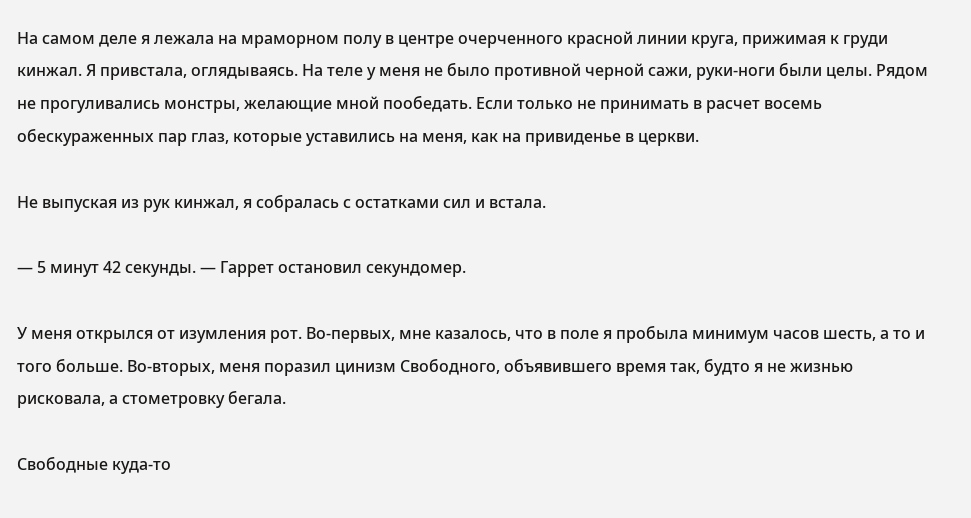На самом деле я лежала на мраморном полу в центре очерченного красной линии круга, прижимая к груди кинжал. Я привстала, оглядываясь. На теле у меня не было противной черной сажи, руки-ноги были целы. Рядом не прогуливались монстры, желающие мной пообедать. Если только не принимать в расчет восемь обескураженных пар глаз, которые уставились на меня, как на привиденье в церкви.

Не выпуская из рук кинжал, я собралась с остатками сил и встала.

— 5 минут 42 секунды. — Гаррет остановил секундомер.

У меня открылся от изумления рот. Во-первых, мне казалось, что в поле я пробыла минимум часов шесть, а то и того больше. Во-вторых, меня поразил цинизм Свободного, объявившего время так, будто я не жизнью рисковала, а стометровку бегала.

Свободные куда-то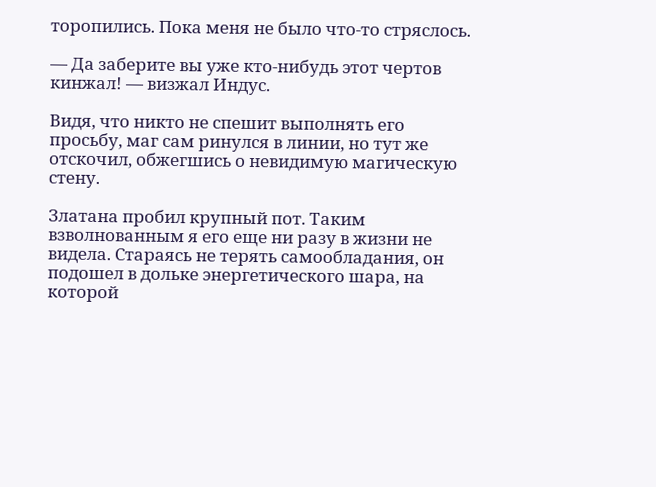торопились. Пока меня не было что-то стряслось.

— Да заберите вы уже кто-нибудь этот чертов кинжал! — визжал Индус.

Видя, что никто не спешит выполнять его просьбу, маг сам ринулся в линии, но тут же отскочил, обжегшись о невидимую магическую стену.

Златана пробил крупный пот. Таким взволнованным я его еще ни разу в жизни не видела. Стараясь не терять самообладания, он подошел в дольке энергетического шара, на которой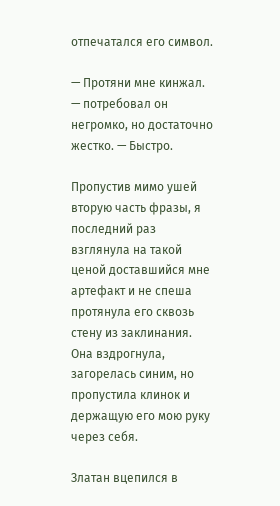отпечатался его символ.

— Протяни мне кинжал. — потребовал он негромко, но достаточно жестко. — Быстро.

Пропустив мимо ушей вторую часть фразы, я последний раз взглянула на такой ценой доставшийся мне артефакт и не спеша протянула его сквозь стену из заклинания. Она вздрогнула, загорелась синим, но пропустила клинок и держащую его мою руку через себя.

Златан вцепился в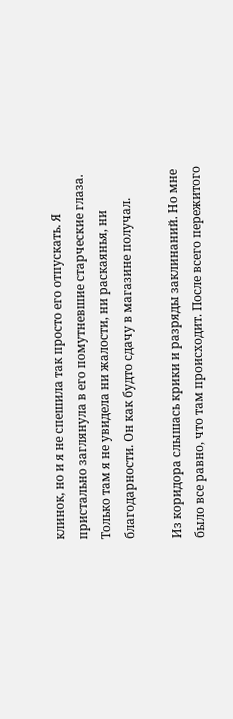клинок, но и я не спешила так просто его отпускать. Я пристально заглянула в его помутневшие старческие глаза. Только там я не увидела ни жалости, ни раскаянья, ни благодарности. Он как будто сдачу в магазине получал.

Из коридора слышась крики и разряды заклинаний. Но мне было все равно, что там происходит. После всего пережитого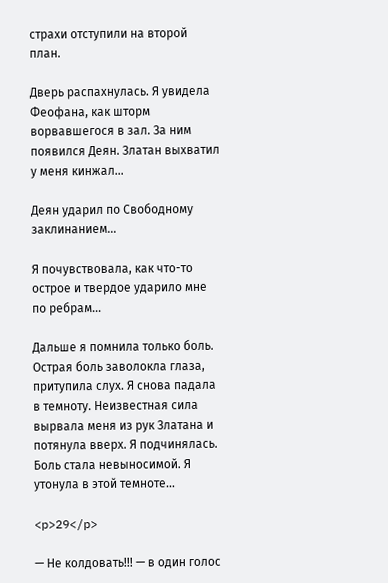страхи отступили на второй план.

Дверь распахнулась. Я увидела Феофана, как шторм ворвавшегося в зал. За ним появился Деян. Златан выхватил у меня кинжал…

Деян ударил по Свободному заклинанием…

Я почувствовала, как что-то острое и твердое ударило мне по ребрам…

Дальше я помнила только боль. Острая боль заволокла глаза, притупила слух. Я снова падала в темноту. Неизвестная сила вырвала меня из рук Златана и потянула вверх. Я подчинялась. Боль стала невыносимой. Я утонула в этой темноте…

<p>29</p>

— Не колдовать!!! — в один голос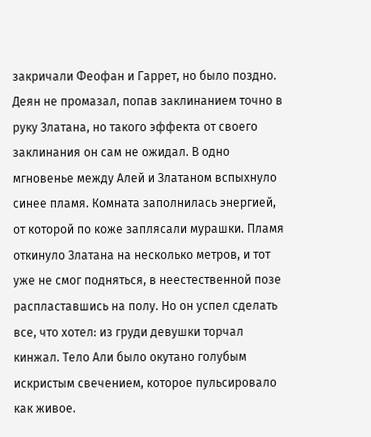закричали Феофан и Гаррет, но было поздно. Деян не промазал, попав заклинанием точно в руку Златана, но такого эффекта от своего заклинания он сам не ожидал. В одно мгновенье между Алей и Златаном вспыхнуло синее пламя. Комната заполнилась энергией, от которой по коже заплясали мурашки. Пламя откинуло Златана на несколько метров, и тот уже не смог подняться, в неестественной позе распластавшись на полу. Но он успел сделать все, что хотел: из груди девушки торчал кинжал. Тело Али было окутано голубым искристым свечением, которое пульсировало как живое.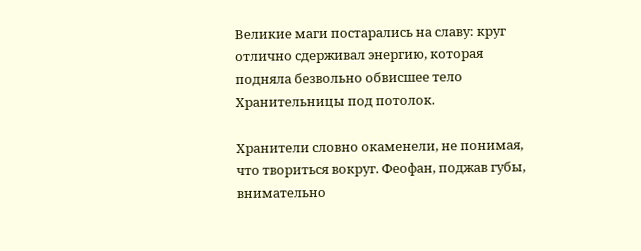Великие маги постарались на славу: круг отлично сдерживал энергию, которая подняла безвольно обвисшее тело Хранительницы под потолок.

Хранители словно окаменели, не понимая, что твориться вокруг. Феофан, поджав губы, внимательно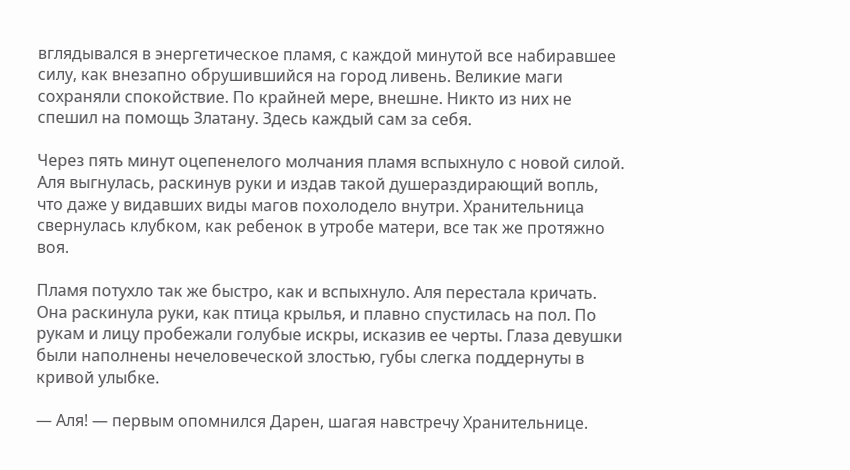вглядывался в энергетическое пламя, с каждой минутой все набиравшее силу, как внезапно обрушившийся на город ливень. Великие маги сохраняли спокойствие. По крайней мере, внешне. Никто из них не спешил на помощь Златану. Здесь каждый сам за себя.

Через пять минут оцепенелого молчания пламя вспыхнуло с новой силой. Аля выгнулась, раскинув руки и издав такой душераздирающий вопль, что даже у видавших виды магов похолодело внутри. Хранительница свернулась клубком, как ребенок в утробе матери, все так же протяжно воя.

Пламя потухло так же быстро, как и вспыхнуло. Аля перестала кричать. Она раскинула руки, как птица крылья, и плавно спустилась на пол. По рукам и лицу пробежали голубые искры, исказив ее черты. Глаза девушки были наполнены нечеловеческой злостью, губы слегка поддернуты в кривой улыбке.

— Аля! — первым опомнился Дарен, шагая навстречу Хранительнице.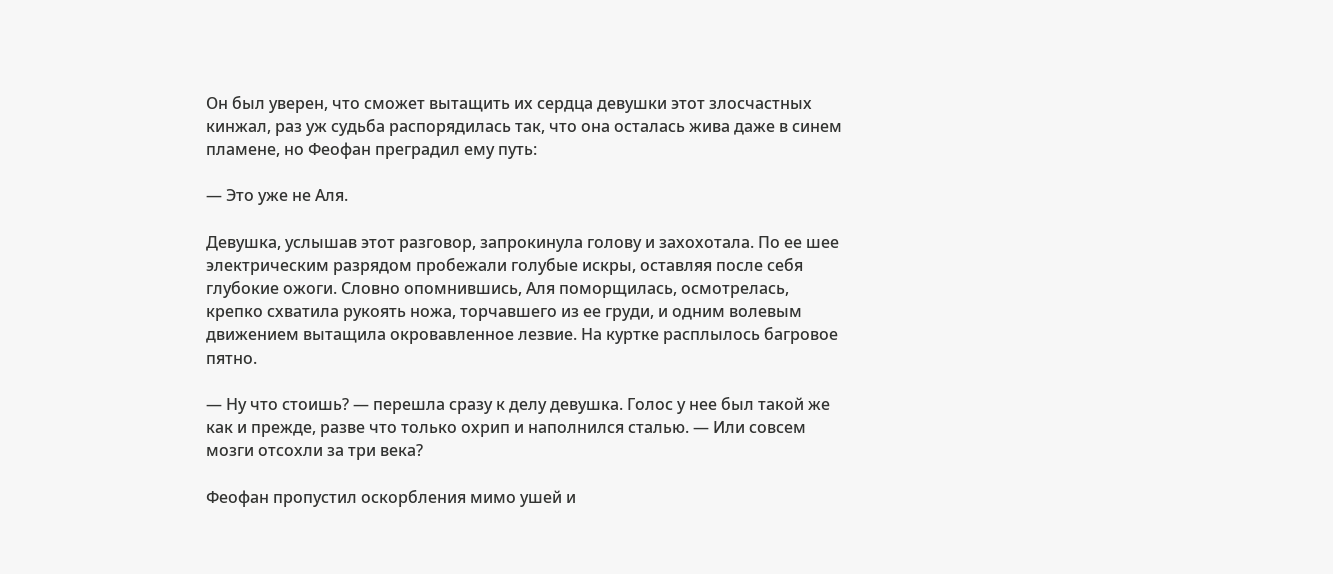Он был уверен, что сможет вытащить их сердца девушки этот злосчастных кинжал, раз уж судьба распорядилась так, что она осталась жива даже в синем пламене, но Феофан преградил ему путь:

— Это уже не Аля.

Девушка, услышав этот разговор, запрокинула голову и захохотала. По ее шее электрическим разрядом пробежали голубые искры, оставляя после себя глубокие ожоги. Словно опомнившись, Аля поморщилась, осмотрелась, крепко схватила рукоять ножа, торчавшего из ее груди, и одним волевым движением вытащила окровавленное лезвие. На куртке расплылось багровое пятно.

— Ну что стоишь? — перешла сразу к делу девушка. Голос у нее был такой же как и прежде, разве что только охрип и наполнился сталью. — Или совсем мозги отсохли за три века?

Феофан пропустил оскорбления мимо ушей и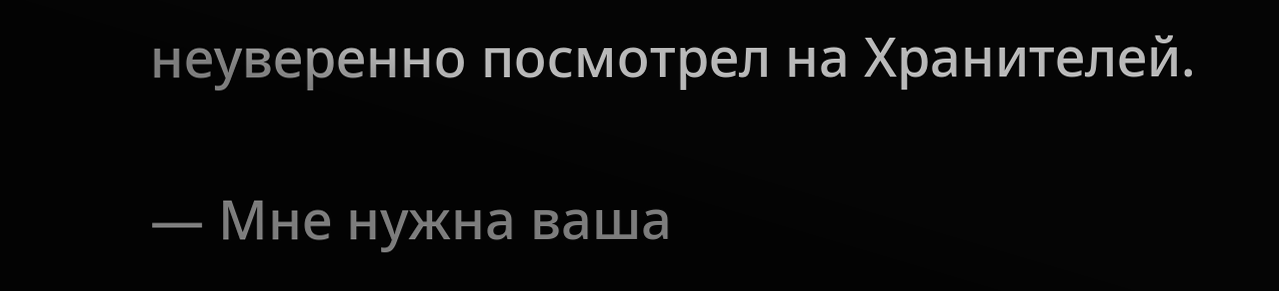неуверенно посмотрел на Хранителей.

— Мне нужна ваша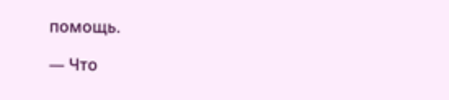помощь.

— Что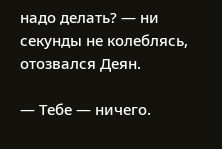надо делать? — ни секунды не колеблясь, отозвался Деян.

— Тебе — ничего.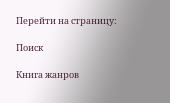Перейти на страницу:

Поиск

Книга жанров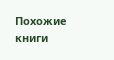Похожие книги